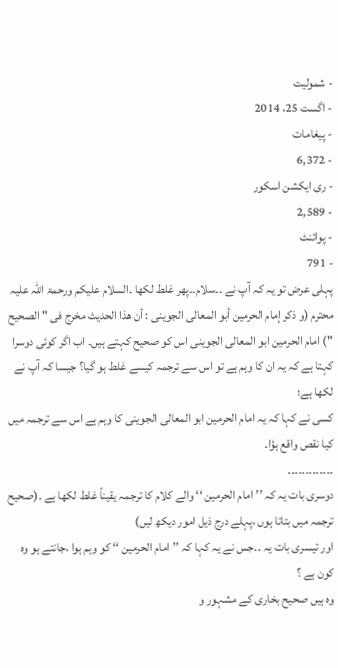- شمولیت
- اگست 25، 2014
- پیغامات
- 6,372
- ری ایکشن اسکور
- 2,589
- پوائنٹ
- 791
پہلی عرض تو یہ کہ آپ نے ۔۔سلام۔۔پھر غلط لکھا ۔السلام علیکم ورحمۃ اللہ علیہ
محترم (و ذكر إمام الحرمين أبو المعالى الجوينى : أن هذا الحديث مخرج فى " الصحيح ") امام الحرمین ابو المعالی الجوینی اس کو صحیح کہتے ہیں۔ اب اگر کوئی دوسرا کہتا ہے کہ یہ ان کا وہم ہے تو اس سے ترجمہ کیسے غلط ہو گیا؟ جیسا کہ آپ نے لکھا ہے؛
کسی نے کہا کہ یہ امام الحرمین ابو المعالی الجوینی کا وہم ہے اس سے ترجمہ میں کیا نقص واقع ہؤا۔
۔۔۔۔۔۔۔۔۔۔۔۔۔
دوسری بات یہ کہ ’’امام الحرمین ‘‘ والے کلام کا ترجمہ یقیناً غلط لکھا ہے ۔(صحیح ترجمہ میں بتاتا ہوں ،پہلے درج ذیل امور دیکھ لیں)
اور تیسری بات یہ ۔۔جس نے یہ کہا کہ ’’ امام الحرمین ‘‘ کو وہم ہوا ،جانتے ہو وہ کون ہے ؟
وہ ہیں صحیح بخاری کے مشہور و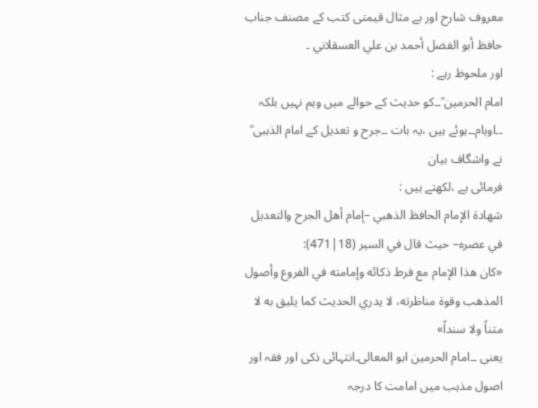معروف شارح اور بے مثال قیمتی کتب کے مصنف جناب حافظ أبو الفضل أحمد بن علي العسقلاني ۔
اور ملحوظ رہے :
امام الحرمین ؒ۔۔کو حدیث کے حوالے میں وہم نہیں بلکہ ۔۔اوہام۔۔ہوئے ہیں ،یہ بات ۔۔جرح و تعدیل کے امام الذہبی ؒ نے واشگاف بیان
فرمائی ہے ،لکھتے ہیں :
شهادة الإمام الحافظ الذهبي –إمام أهل الجرح والتعديل في عصره– حيث قال في السير (18|471):
«كان هذا الإمام مع فرط ذكائه وإمامته في الفروع وأصول المذهب وقوة مناظرته، لا يدري الحديث كما يليق به لا متناً ولا سنداً»
یعنی ۔۔امام الحرمین ابو المعالی۔انتہائی ذکی اور فقہ اور اصول مذہب میں امامت کا درجہ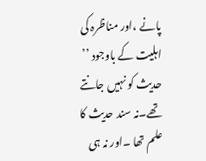پانے ،اور مناظرہ کی اہلیت کے باوجود ’’ حدیث کو نہیں جانتے تھے۔نہ سند حدیث کا علم تھا ۔اور نہ ہی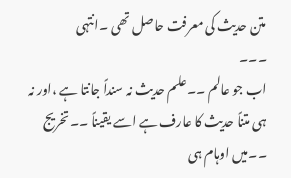متن حدیث کی معرفت حاصل تھی ۔انتہی
۔۔۔
اب جو عالم ۔۔علم حدیث نہ سنداً جانتا ہے ،اور نہ ہی متناً حدیث کا عارف ہے اسے یقیناً ۔۔تخریج ۔۔میں اوہام ہی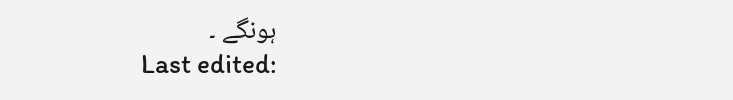ہونگے ۔
Last edited: